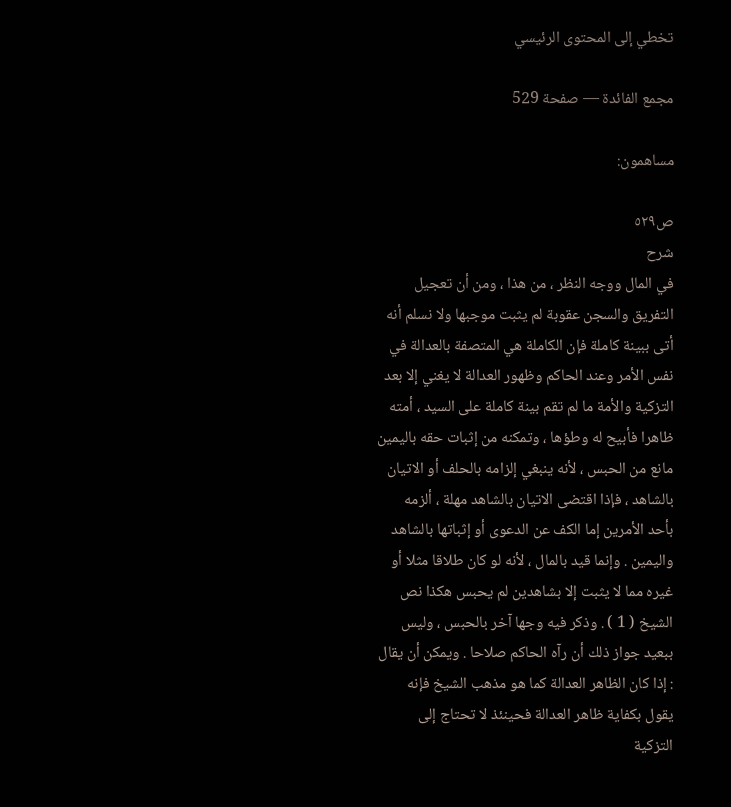تخطي إلى المحتوى الرئيسي

مجمع الفائدة — صفحة 529

مساهمون:

ص٥٢٩
شرح
في المال ووجه النظر ، من هذا ، ومن أن تعجيل التفريق والسجن عقوبة لم يثبت موجبها ولا نسلم أنه أتى ببينة كاملة فإن الكاملة هي المتصفة بالعدالة في نفس الأمر وعند الحاكم وظهور العدالة لا يغني إلا بعد التزكية والأمة ما لم تقم بينة كاملة على السيد ، أمته ظاهرا فأبيح له وطؤها ، وتمكنه من إثبات حقه باليمين مانع من الحبس ، لأنه ينبغي إلزامه بالحلف أو الاتيان بالشاهد ، فإذا اقتضى الاتيان بالشاهد مهلة ، ألزمه بأحد الأمرين إما الكف عن الدعوى أو إثباتها بالشاهد واليمين . وإنما قيد بالمال ، لأنه لو كان طلاقا مثلا أو غيره مما لا يثبت إلا بشاهدين لم يحبس هكذا نص الشيخ ( 1 ) . وذكر فيه وجها آخر بالحبس ، وليس ببعيد جواز ذلك أن رآه الحاكم صلاحا . ويمكن أن يقال : إذا كان الظاهر العدالة كما هو مذهب الشيخ فإنه يقول بكفاية ظاهر العدالة فحينئذ لا تحتاج إلى التزكية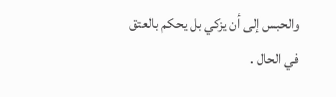والحبس إلى أن يزكي بل يحكم بالعتق في الحال .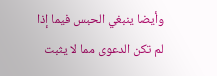وأيضا ينبغي الحبس فيما إذا لم تكن الدعوى مما لا يثبت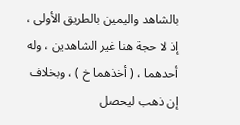بالشاهد واليمين بالطريق الأولى ، إذ لا حجة هنا غير الشاهدين ، وله أحدهما ، ( أخذهما خ ) ، وبخلاف إن ذهب ليحصل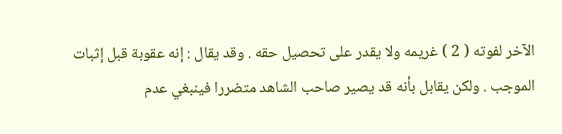الآخر لفوته ( 2 ) غريمه ولا يقدر على تحصيل حقه . وقد يقال : إنه عقوبة قبل إثبات الموجب . ولكن يقابل بأنه قد يصير صاحب الشاهد متضررا فينبغي عدم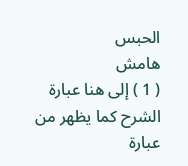الحبس
هامش
( 1 ) إلى هنا عبارة الشرح كما يظهر من عبارة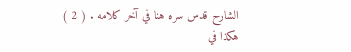الشارح قدس سره هنا في آخر كلامه . ( 2 ) هكذا في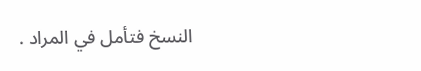النسخ فتأمل في المراد .